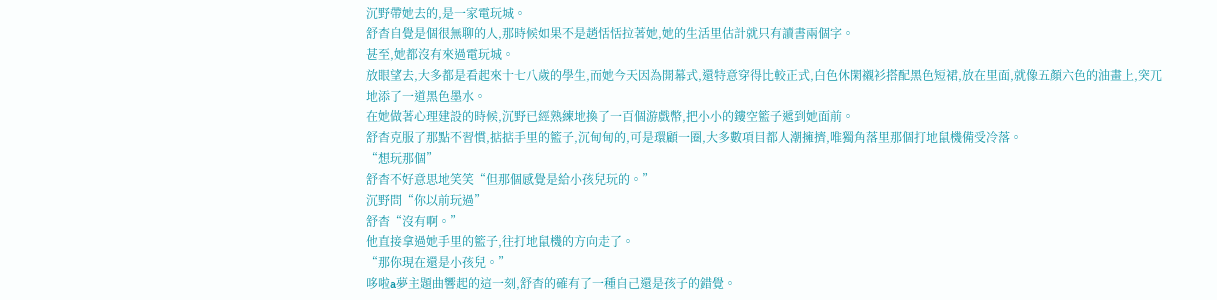沉野帶她去的,是一家電玩城。
舒杳自覺是個很無聊的人,那時候如果不是趙恬恬拉著她,她的生活里估計就只有讀書兩個字。
甚至,她都沒有來過電玩城。
放眼望去,大多都是看起來十七八歲的學生,而她今天因為開幕式,還特意穿得比較正式,白色休閑襯衫搭配黑色短裙,放在里面,就像五顏六色的油畫上,突兀地添了一道黑色墨水。
在她做著心理建設的時候,沉野已經熟練地換了一百個游戲幣,把小小的鏤空籃子遞到她面前。
舒杳克服了那點不習慣,掂掂手里的籃子,沉甸甸的,可是環顧一圈,大多數項目都人潮擁擠,唯獨角落里那個打地鼠機備受冷落。
“想玩那個”
舒杳不好意思地笑笑“但那個感覺是給小孩兒玩的。”
沉野問“你以前玩過”
舒杳“沒有啊。”
他直接拿過她手里的籃子,往打地鼠機的方向走了。
“那你現在還是小孩兒。”
哆啦a夢主題曲響起的這一刻,舒杳的確有了一種自己還是孩子的錯覺。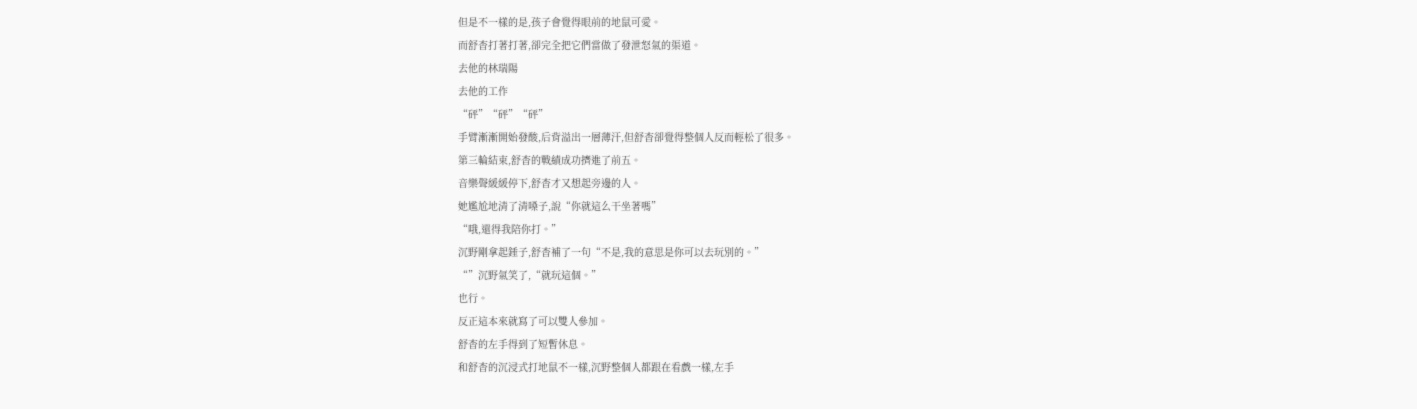但是不一樣的是,孩子會覺得眼前的地鼠可愛。
而舒杳打著打著,卻完全把它們當做了發泄怒氣的渠道。
去他的林瑞陽
去他的工作
“砰”“砰”“砰”
手臂漸漸開始發酸,后背溢出一層薄汗,但舒杳卻覺得整個人反而輕松了很多。
第三輪結束,舒杳的戰績成功擠進了前五。
音樂聲緩緩停下,舒杳才又想起旁邊的人。
她尷尬地清了清嗓子,說“你就這么干坐著嗎”
“哦,還得我陪你打。”
沉野剛拿起錘子,舒杳補了一句“不是,我的意思是你可以去玩別的。”
“”沉野氣笑了,“就玩這個。”
也行。
反正這本來就寫了可以雙人參加。
舒杳的左手得到了短暫休息。
和舒杳的沉浸式打地鼠不一樣,沉野整個人都跟在看戲一樣,左手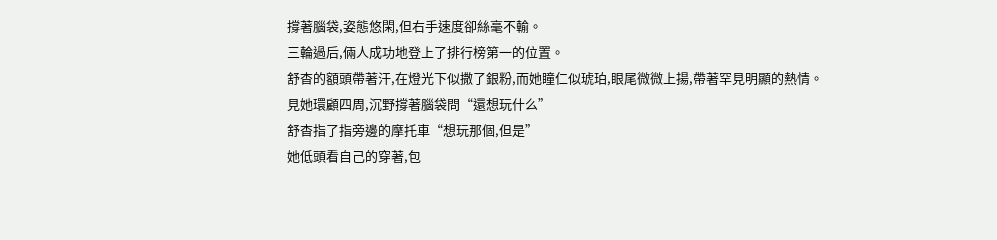撐著腦袋,姿態悠閑,但右手速度卻絲毫不輸。
三輪過后,倆人成功地登上了排行榜第一的位置。
舒杳的額頭帶著汗,在燈光下似撒了銀粉,而她瞳仁似琥珀,眼尾微微上揚,帶著罕見明顯的熱情。
見她環顧四周,沉野撐著腦袋問“還想玩什么”
舒杳指了指旁邊的摩托車“想玩那個,但是”
她低頭看自己的穿著,包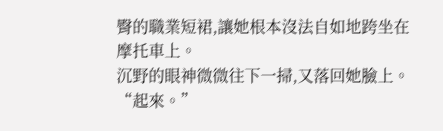臀的職業短裙,讓她根本沒法自如地跨坐在摩托車上。
沉野的眼神微微往下一掃,又落回她臉上。
“起來。”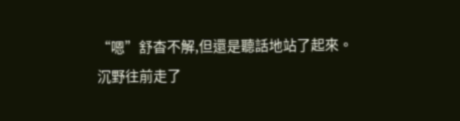“嗯”舒杳不解,但還是聽話地站了起來。
沉野往前走了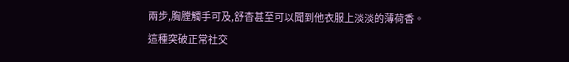兩步,胸膛觸手可及,舒杳甚至可以聞到他衣服上淡淡的薄荷香。
這種突破正常社交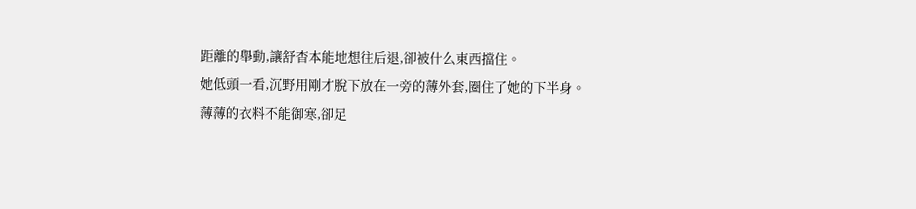距離的舉動,讓舒杳本能地想往后退,卻被什么東西擋住。
她低頭一看,沉野用剛才脫下放在一旁的薄外套,圈住了她的下半身。
薄薄的衣料不能御寒,卻足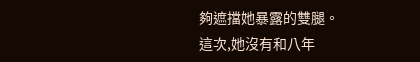夠遮擋她暴露的雙腿。
這次,她沒有和八年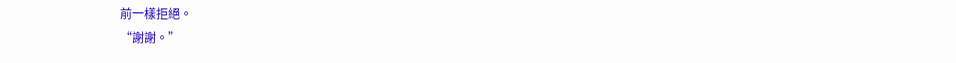前一樣拒絕。
“謝謝。”